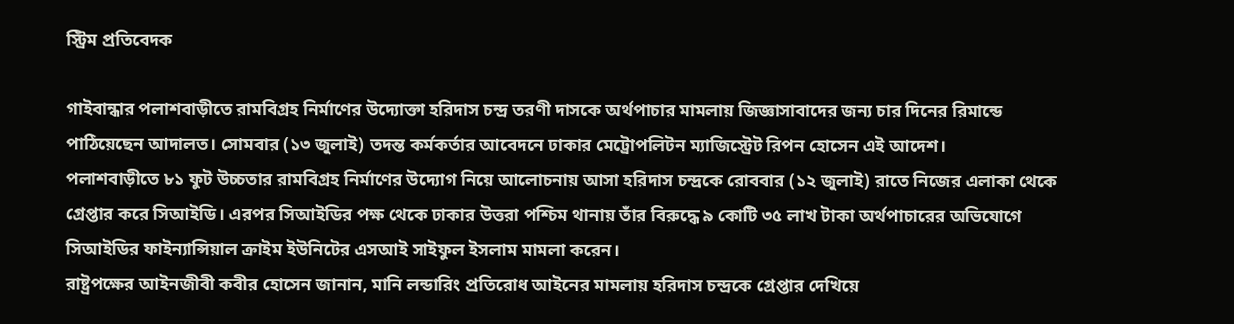স্ট্রিম প্রতিবেদক

গাইবান্ধার পলাশবাড়ীতে রামবিগ্রহ নির্মাণের উদ্যোক্তা হরিদাস চন্দ্র তরণী দাসকে অর্থপাচার মামলায় জিজ্ঞাসাবাদের জন্য চার দিনের রিমান্ডে পাঠিয়েছেন আদালত। সোমবার (১৩ জুলাই) তদন্ত কর্মকর্তার আবেদনে ঢাকার মেট্রোপলিটন ম্যাজিস্ট্রেট রিপন হোসেন এই আদেশ।
পলাশবাড়ীতে ৮১ ফুট উচ্চতার রামবিগ্রহ নির্মাণের উদ্যোগ নিয়ে আলোচনায় আসা হরিদাস চন্দ্রকে রোববার (১২ জুলাই) রাতে নিজের এলাকা থেকে গ্রেপ্তার করে সিআইডি। এরপর সিআইডির পক্ষ থেকে ঢাকার উত্তরা পশ্চিম থানায় তাঁর বিরুদ্ধে ৯ কোটি ৩৫ লাখ টাকা অর্থপাচারের অভিযোগে সিআইডির ফাইন্যান্সিয়াল ক্রাইম ইউনিটের এসআই সাইফুল ইসলাম মামলা করেন।
রাষ্ট্রপক্ষের আইনজীবী কবীর হোসেন জানান, মানি লন্ডারিং প্রতিরোধ আইনের মামলায় হরিদাস চন্দ্রকে গ্রেপ্তার দেখিয়ে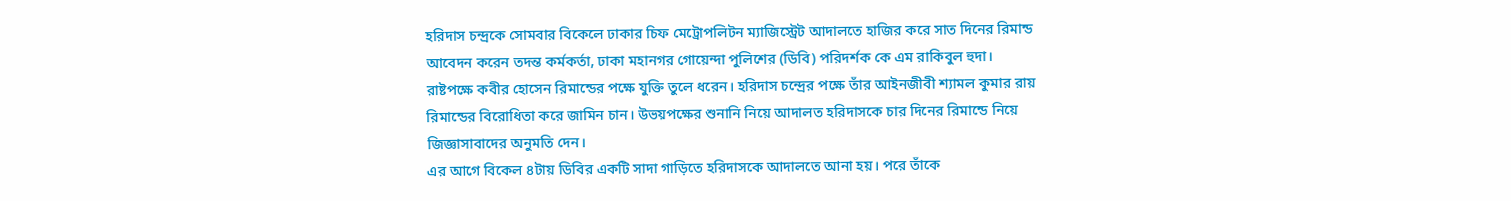হরিদাস চন্দ্রকে সোমবার বিকেলে ঢাকার চিফ মেট্রোপলিটন ম্যাজিস্ট্রেট আদালতে হাজির করে সাত দিনের রিমান্ড আবেদন করেন তদন্ত কর্মকর্তা, ঢাকা মহানগর গোয়েন্দা পুলিশের (ডিবি) পরিদর্শক কে এম রাকিবুল হুদা।
রাষ্টপক্ষে কবীর হোসেন রিমান্ডের পক্ষে যুক্তি তুলে ধরেন। হরিদাস চন্দ্রের পক্ষে তাঁর আইনজীবী শ্যামল কুমার রায় রিমান্ডের বিরোধিতা করে জামিন চান। উভয়পক্ষের শুনানি নিয়ে আদালত হরিদাসকে চার দিনের রিমান্ডে নিয়ে জিজ্ঞাসাবাদের অনুমতি দেন।
এর আগে বিকেল ৪টায় ডিবির একটি সাদা গাড়িতে হরিদাসকে আদালতে আনা হয়। পরে তাঁকে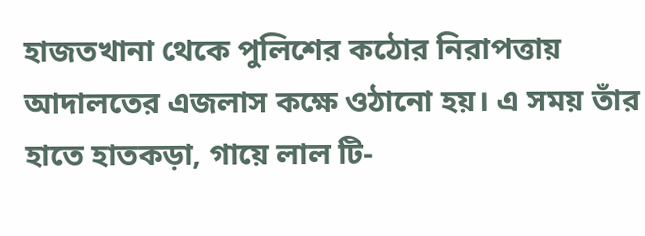হাজতখানা থেকে পুলিশের কঠোর নিরাপত্তায় আদালতের এজলাস কক্ষে ওঠানো হয়। এ সময় তাঁর হাতে হাতকড়া, গায়ে লাল টি-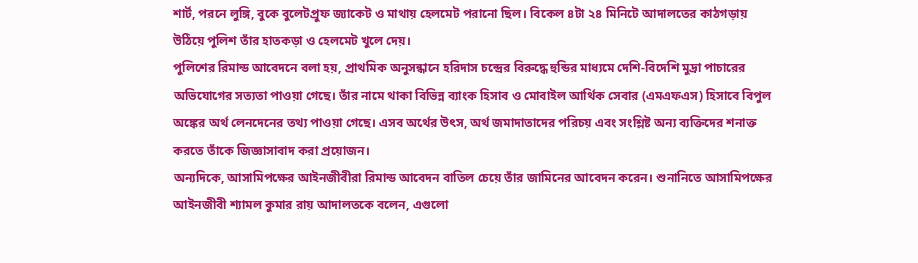শার্ট, পরনে লুঙ্গি, বুকে বুলেটপ্রুফ জ্যাকেট ও মাথায় হেলমেট পরানো ছিল। বিকেল ৪টা ২৪ মিনিটে আদালতের কাঠগড়ায় উঠিয়ে পুলিশ তাঁর হাতকড়া ও হেলমেট খুলে দেয়।
পুলিশের রিমান্ড আবেদনে বলা হয়, প্রাথমিক অনুসন্ধানে হরিদাস চন্দ্রের বিরুদ্ধে হুন্ডির মাধ্যমে দেশি-বিদেশি মুদ্রা পাচারের অভিযোগের সত্যতা পাওয়া গেছে। তাঁর নামে থাকা বিভিন্ন ব্যাংক হিসাব ও মোবাইল আর্থিক সেবার (এমএফএস) হিসাবে বিপুল অঙ্কের অর্থ লেনদেনের তথ্য পাওয়া গেছে। এসব অর্থের উৎস, অর্থ জমাদাতাদের পরিচয় এবং সংশ্লিষ্ট অন্য ব্যক্তিদের শনাক্ত করতে তাঁকে জিজ্ঞাসাবাদ করা প্রয়োজন।
অন্যদিকে, আসামিপক্ষের আইনজীবীরা রিমান্ড আবেদন বাতিল চেয়ে তাঁর জামিনের আবেদন করেন। শুনানিতে আসামিপক্ষের আইনজীবী শ্যামল কুমার রায় আদালতকে বলেন, এগুলো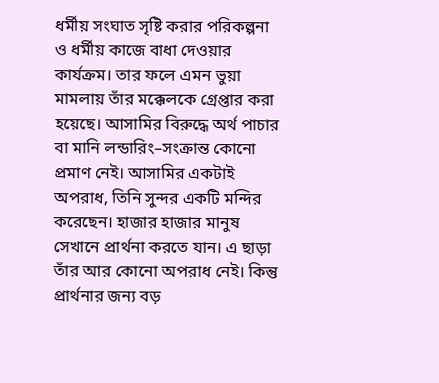ধর্মীয় সংঘাত সৃষ্টি করার পরিকল্পনা ও ধর্মীয় কাজে বাধা দেওয়ার কার্যক্রম। তার ফলে এমন ভুয়া মামলায় তাঁর মক্কেলকে গ্রেপ্তার করা হয়েছে। আসামির বিরুদ্ধে অর্থ পাচার বা মানি লন্ডারিং–সংক্রান্ত কোনো প্রমাণ নেই। আসামির একটাই অপরাধ, তিনি সুন্দর একটি মন্দির করেছেন। হাজার হাজার মানুষ সেখানে প্রার্থনা করতে যান। এ ছাড়া তাঁর আর কোনো অপরাধ নেই। কিন্তু প্রার্থনার জন্য বড়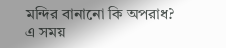মন্দির বানানো কি অপরাধ?
এ সময়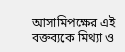আসামিপক্ষের এই বক্তব্যকে মিথ্যা ও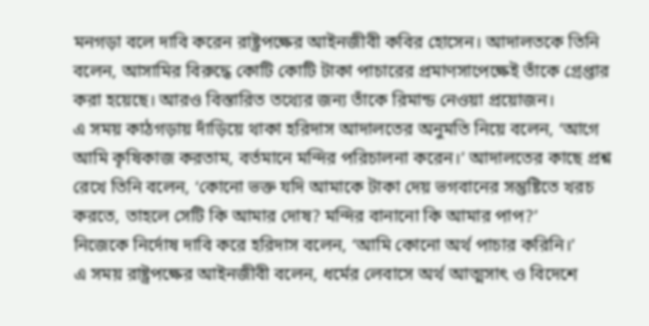মনগড়া বলে দাবি করেন রাষ্ট্রপক্ষের আইনজীবী কবির হোসেন। আদালতকে তিনি বলেন, আসামির বিরুদ্ধে কোটি কোটি টাকা পাচারের প্রমাণসাপেক্ষেই তাঁকে গ্রেপ্তার করা হয়েছে। আরও বিস্তারিত তথ্যের জন্য তাঁকে রিমান্ড নেওয়া প্রয়োজন।
এ সময় কাঠগড়ায় দাঁড়িয়ে থাকা হরিদাস আদালতের অনুমতি নিয়ে বলেন, ‘আগে আমি কৃষিকাজ করতাম, বর্তমানে মন্দির পরিচালনা করেন।’ আদালতের কাছে প্রশ্ন রেখে তিনি বলেন, ‘কোনো ভক্ত যদি আমাকে টাকা দেয় ভগবানের সন্তুষ্টিতে খরচ করতে, তাহলে সেটি কি আমার দোষ? মন্দির বানানো কি আমার পাপ?’
নিজেকে নির্দোষ দাবি করে হরিদাস বলেন, ‘আমি কোনো অর্থ পাচার করিনি।’
এ সময় রাষ্ট্রপক্ষের আইনজীবী বলেন, ধর্মের লেবাসে অর্থ আত্মসাৎ ও বিদেশে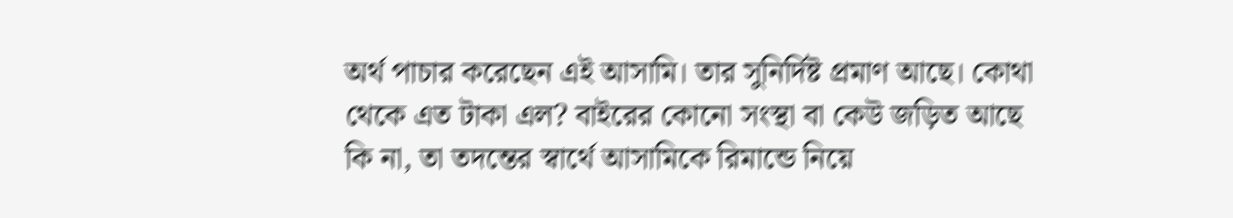অর্থ পাচার করেছেন এই আসামি। তার সুনির্দিষ্ট প্রমাণ আছে। কোথা থেকে এত টাকা এল? বাইরের কোনো সংস্থা বা কেউ জড়িত আছে কি না, তা তদন্তের স্বার্থে আসামিকে রিমান্ডে নিয়ে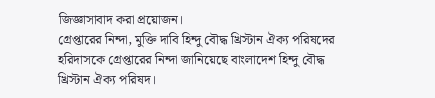জিজ্ঞাসাবাদ করা প্রয়োজন।
গ্রেপ্তারের নিন্দা, মুক্তি দাবি হিন্দু বৌদ্ধ খ্রিস্টান ঐক্য পরিষদের
হরিদাসকে গ্রেপ্তারের নিন্দা জানিয়েছে বাংলাদেশ হিন্দু বৌদ্ধ খ্রিস্টান ঐক্য পরিষদ।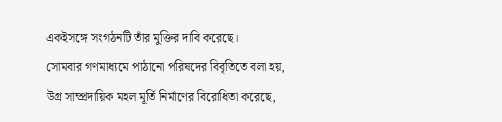একইসঙ্গে সংগঠনটি তাঁর মুক্তির দাবি করেছে।
সোমবার গণমাধ্যমে পাঠানো পরিষদের বিবৃতিতে বলা হয়, উগ্র সাম্প্রদায়িক মহল মূর্তি নির্মাণের বিরোধিতা করেছে,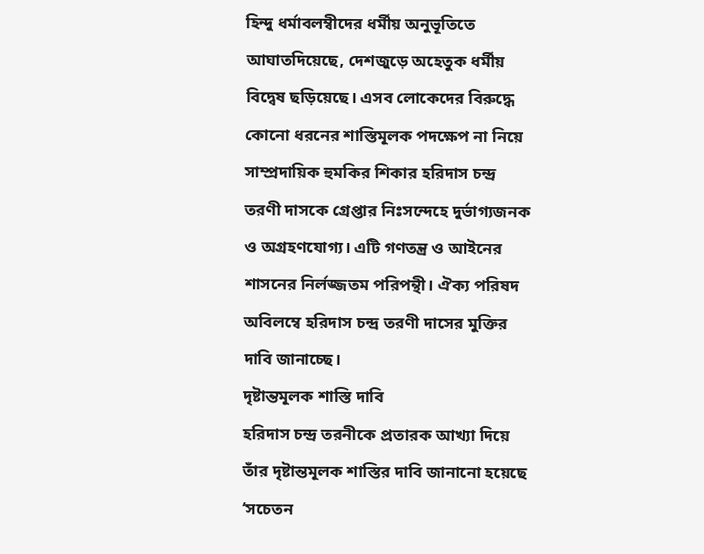হিন্দু ধর্মাবলম্বীদের ধর্মীয় অনুভূতিতে আঘাতদিয়েছে, দেশজুড়ে অহেতুক ধর্মীয় বিদ্বেষ ছড়িয়েছে। এসব লোকেদের বিরুদ্ধে কোনো ধরনের শাস্তিমূলক পদক্ষেপ না নিয়ে সাম্প্রদায়িক হুমকির শিকার হরিদাস চন্দ্র তরণী দাসকে গ্রেপ্তার নিঃসন্দেহে দুর্ভাগ্যজনক ও অগ্রহণযোগ্য। এটি গণতন্ত্র ও আইনের শাসনের নির্লজ্জতম পরিপন্থী। ঐক্য পরিষদ অবিলম্বে হরিদাস চন্দ্র তরণী দাসের মুক্তির দাবি জানাচ্ছে।
দৃষ্টান্তমূলক শাস্তি দাবি
হরিদাস চন্দ্র তরনীকে প্রতারক আখ্যা দিয়ে তাঁর দৃষ্টান্তমূলক শাস্তির দাবি জানানো হয়েছে ‘সচেতন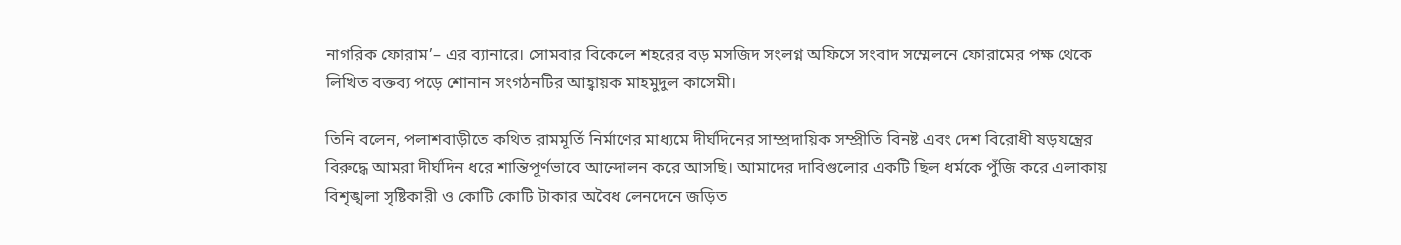নাগরিক ফোরাম’– এর ব্যানারে। সোমবার বিকেলে শহরের বড় মসজিদ সংলগ্ন অফিসে সংবাদ সম্মেলনে ফোরামের পক্ষ থেকে লিখিত বক্তব্য পড়ে শোনান সংগঠনটির আহ্বায়ক মাহমুদুল কাসেমী।

তিনি বলেন, পলাশবাড়ীতে কথিত রামমূর্তি নির্মাণের মাধ্যমে দীর্ঘদিনের সাম্প্রদায়িক সম্প্রীতি বিনষ্ট এবং দেশ বিরোধী ষড়যন্ত্রের বিরুদ্ধে আমরা দীর্ঘদিন ধরে শান্তিপূর্ণভাবে আন্দোলন করে আসছি। আমাদের দাবিগুলোর একটি ছিল ধর্মকে পুঁজি করে এলাকায় বিশৃঙ্খলা সৃষ্টিকারী ও কোটি কোটি টাকার অবৈধ লেনদেনে জড়িত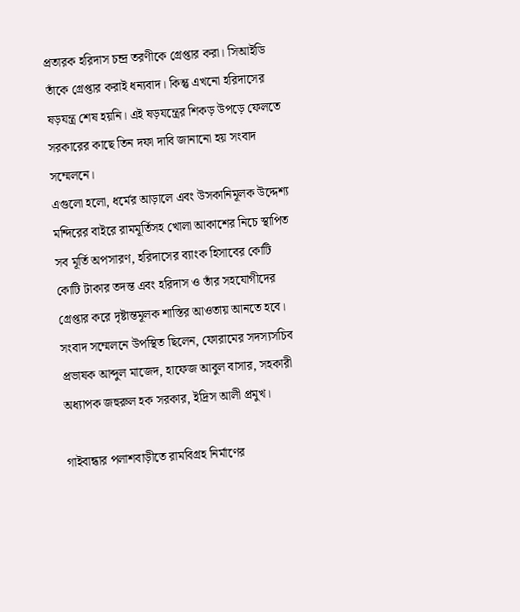প্রতারক হরিদাস চন্দ্র তরণীকে গ্রেপ্তার করা। সিআইডি তাঁকে গ্রেপ্তার করাই ধন্যবাদ। কিন্তু এখনো হরিদাসের ষড়যন্ত্র শেষ হয়নি। এই ষড়যন্ত্রের শিকড় উপড়ে ফেলতে সরকারের কাছে তিন দফা দাবি জানানো হয় সংবাদ সম্মেলনে।
এগুলো হলো, ধর্মের আড়ালে এবং উসকানিমূলক উদ্দেশ্য মন্দিরের বাইরে রামমূর্তিসহ খোলা আকাশের নিচে স্থাপিত সব মূর্তি অপসারণ, হরিদাসের ব্যাংক হিসাবের কোটি কোটি টাকার তদন্ত এবং হরিদাস ও তাঁর সহযোগীদের গ্রেপ্তার করে দৃষ্টান্তমূলক শাস্তির আওতায় আনতে হবে।
সংবাদ সম্মেলনে উপস্থিত ছিলেন, ফোরামের সদস্যসচিব প্রভাষক আব্দুল মাজেদ, হাফেজ আবুল বাসার, সহকারী অধ্যাপক জহুরুল হক সরকার, ইদ্রিস আলী প্রমুখ।

গাইবান্ধার পলাশবাড়ীতে রামবিগ্রহ নির্মাণের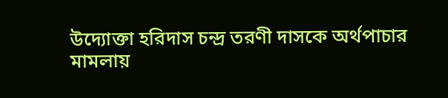উদ্যোক্তা হরিদাস চন্দ্র তরণী দাসকে অর্থপাচার মামলায়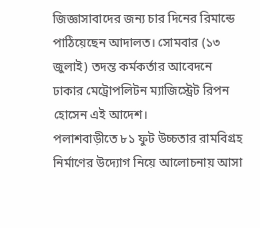জিজ্ঞাসাবাদের জন্য চার দিনের রিমান্ডে পাঠিয়েছেন আদালত। সোমবার (১৩ জুলাই) তদন্ত কর্মকর্তার আবেদনে ঢাকার মেট্রোপলিটন ম্যাজিস্ট্রেট রিপন হোসেন এই আদেশ।
পলাশবাড়ীতে ৮১ ফুট উচ্চতার রামবিগ্রহ নির্মাণের উদ্যোগ নিয়ে আলোচনায় আসা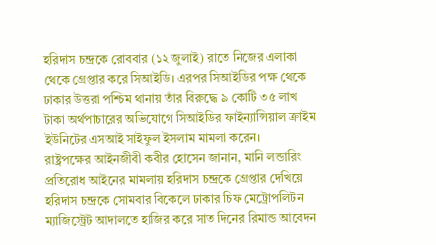হরিদাস চন্দ্রকে রোববার (১২ জুলাই) রাতে নিজের এলাকা থেকে গ্রেপ্তার করে সিআইডি। এরপর সিআইডির পক্ষ থেকে ঢাকার উত্তরা পশ্চিম থানায় তাঁর বিরুদ্ধে ৯ কোটি ৩৫ লাখ টাকা অর্থপাচারের অভিযোগে সিআইডির ফাইন্যান্সিয়াল ক্রাইম ইউনিটের এসআই সাইফুল ইসলাম মামলা করেন।
রাষ্ট্রপক্ষের আইনজীবী কবীর হোসেন জানান, মানি লন্ডারিং প্রতিরোধ আইনের মামলায় হরিদাস চন্দ্রকে গ্রেপ্তার দেখিয়ে হরিদাস চন্দ্রকে সোমবার বিকেলে ঢাকার চিফ মেট্রোপলিটন ম্যাজিস্ট্রেট আদালতে হাজির করে সাত দিনের রিমান্ড আবেদন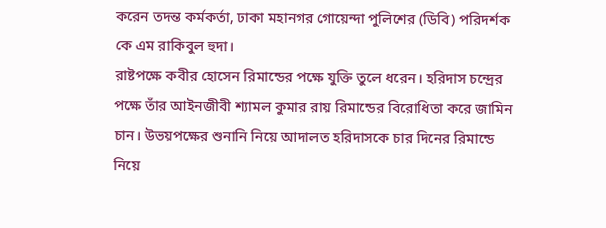করেন তদন্ত কর্মকর্তা, ঢাকা মহানগর গোয়েন্দা পুলিশের (ডিবি) পরিদর্শক কে এম রাকিবুল হুদা।
রাষ্টপক্ষে কবীর হোসেন রিমান্ডের পক্ষে যুক্তি তুলে ধরেন। হরিদাস চন্দ্রের পক্ষে তাঁর আইনজীবী শ্যামল কুমার রায় রিমান্ডের বিরোধিতা করে জামিন চান। উভয়পক্ষের শুনানি নিয়ে আদালত হরিদাসকে চার দিনের রিমান্ডে নিয়ে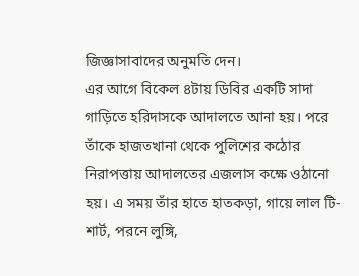জিজ্ঞাসাবাদের অনুমতি দেন।
এর আগে বিকেল ৪টায় ডিবির একটি সাদা গাড়িতে হরিদাসকে আদালতে আনা হয়। পরে তাঁকে হাজতখানা থেকে পুলিশের কঠোর নিরাপত্তায় আদালতের এজলাস কক্ষে ওঠানো হয়। এ সময় তাঁর হাতে হাতকড়া, গায়ে লাল টি-শার্ট, পরনে লুঙ্গি,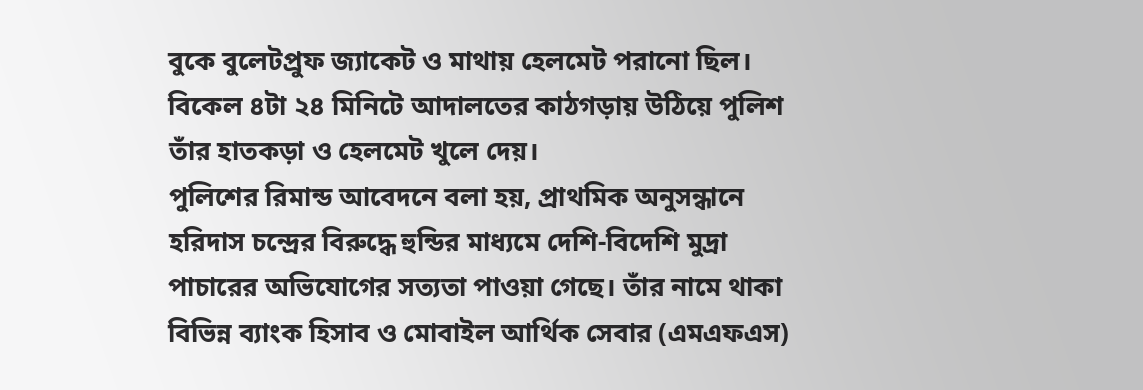বুকে বুলেটপ্রুফ জ্যাকেট ও মাথায় হেলমেট পরানো ছিল। বিকেল ৪টা ২৪ মিনিটে আদালতের কাঠগড়ায় উঠিয়ে পুলিশ তাঁর হাতকড়া ও হেলমেট খুলে দেয়।
পুলিশের রিমান্ড আবেদনে বলা হয়, প্রাথমিক অনুসন্ধানে হরিদাস চন্দ্রের বিরুদ্ধে হুন্ডির মাধ্যমে দেশি-বিদেশি মুদ্রা পাচারের অভিযোগের সত্যতা পাওয়া গেছে। তাঁর নামে থাকা বিভিন্ন ব্যাংক হিসাব ও মোবাইল আর্থিক সেবার (এমএফএস)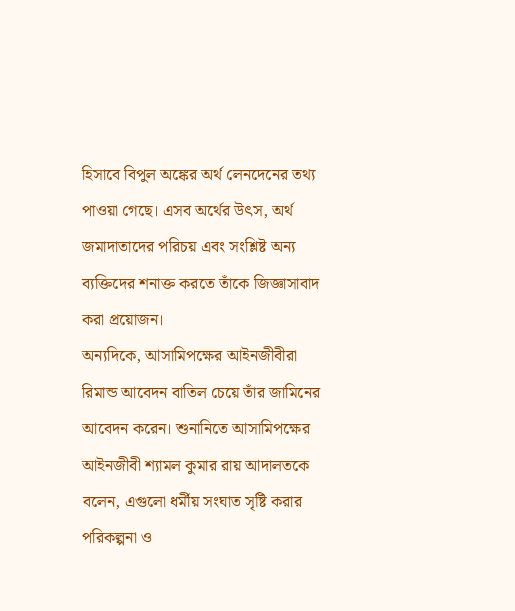হিসাবে বিপুল অঙ্কের অর্থ লেনদেনের তথ্য পাওয়া গেছে। এসব অর্থের উৎস, অর্থ জমাদাতাদের পরিচয় এবং সংশ্লিষ্ট অন্য ব্যক্তিদের শনাক্ত করতে তাঁকে জিজ্ঞাসাবাদ করা প্রয়োজন।
অন্যদিকে, আসামিপক্ষের আইনজীবীরা রিমান্ড আবেদন বাতিল চেয়ে তাঁর জামিনের আবেদন করেন। শুনানিতে আসামিপক্ষের আইনজীবী শ্যামল কুমার রায় আদালতকে বলেন, এগুলো ধর্মীয় সংঘাত সৃষ্টি করার পরিকল্পনা ও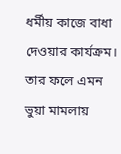ধর্মীয় কাজে বাধা দেওয়ার কার্যক্রম। তার ফলে এমন ভুয়া মামলায়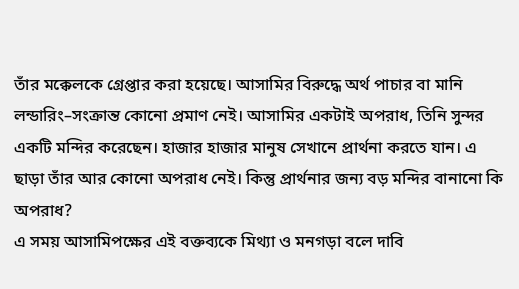তাঁর মক্কেলকে গ্রেপ্তার করা হয়েছে। আসামির বিরুদ্ধে অর্থ পাচার বা মানি লন্ডারিং–সংক্রান্ত কোনো প্রমাণ নেই। আসামির একটাই অপরাধ, তিনি সুন্দর একটি মন্দির করেছেন। হাজার হাজার মানুষ সেখানে প্রার্থনা করতে যান। এ ছাড়া তাঁর আর কোনো অপরাধ নেই। কিন্তু প্রার্থনার জন্য বড় মন্দির বানানো কি অপরাধ?
এ সময় আসামিপক্ষের এই বক্তব্যকে মিথ্যা ও মনগড়া বলে দাবি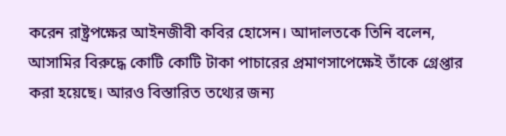করেন রাষ্ট্রপক্ষের আইনজীবী কবির হোসেন। আদালতকে তিনি বলেন, আসামির বিরুদ্ধে কোটি কোটি টাকা পাচারের প্রমাণসাপেক্ষেই তাঁকে গ্রেপ্তার করা হয়েছে। আরও বিস্তারিত তথ্যের জন্য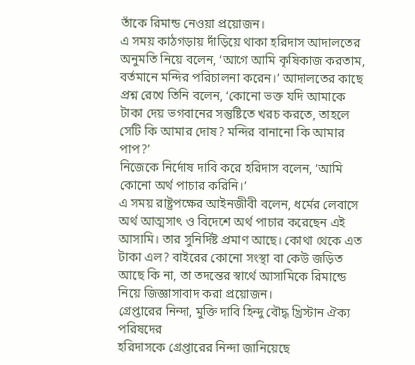তাঁকে রিমান্ড নেওয়া প্রয়োজন।
এ সময় কাঠগড়ায় দাঁড়িয়ে থাকা হরিদাস আদালতের অনুমতি নিয়ে বলেন, ‘আগে আমি কৃষিকাজ করতাম, বর্তমানে মন্দির পরিচালনা করেন।’ আদালতের কাছে প্রশ্ন রেখে তিনি বলেন, ‘কোনো ভক্ত যদি আমাকে টাকা দেয় ভগবানের সন্তুষ্টিতে খরচ করতে, তাহলে সেটি কি আমার দোষ? মন্দির বানানো কি আমার পাপ?’
নিজেকে নির্দোষ দাবি করে হরিদাস বলেন, ‘আমি কোনো অর্থ পাচার করিনি।’
এ সময় রাষ্ট্রপক্ষের আইনজীবী বলেন, ধর্মের লেবাসে অর্থ আত্মসাৎ ও বিদেশে অর্থ পাচার করেছেন এই আসামি। তার সুনির্দিষ্ট প্রমাণ আছে। কোথা থেকে এত টাকা এল? বাইরের কোনো সংস্থা বা কেউ জড়িত আছে কি না, তা তদন্তের স্বার্থে আসামিকে রিমান্ডে নিয়ে জিজ্ঞাসাবাদ করা প্রয়োজন।
গ্রেপ্তারের নিন্দা, মুক্তি দাবি হিন্দু বৌদ্ধ খ্রিস্টান ঐক্য পরিষদের
হরিদাসকে গ্রেপ্তারের নিন্দা জানিয়েছে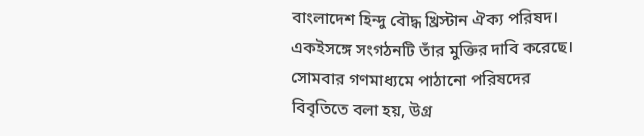বাংলাদেশ হিন্দু বৌদ্ধ খ্রিস্টান ঐক্য পরিষদ। একইসঙ্গে সংগঠনটি তাঁর মুক্তির দাবি করেছে।
সোমবার গণমাধ্যমে পাঠানো পরিষদের বিবৃতিতে বলা হয়, উগ্র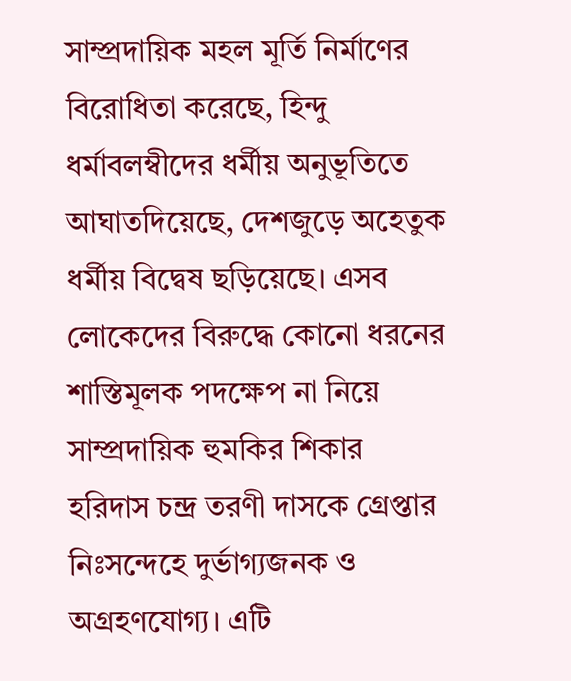সাম্প্রদায়িক মহল মূর্তি নির্মাণের বিরোধিতা করেছে, হিন্দু ধর্মাবলম্বীদের ধর্মীয় অনুভূতিতে আঘাতদিয়েছে, দেশজুড়ে অহেতুক ধর্মীয় বিদ্বেষ ছড়িয়েছে। এসব লোকেদের বিরুদ্ধে কোনো ধরনের শাস্তিমূলক পদক্ষেপ না নিয়ে সাম্প্রদায়িক হুমকির শিকার হরিদাস চন্দ্র তরণী দাসকে গ্রেপ্তার নিঃসন্দেহে দুর্ভাগ্যজনক ও অগ্রহণযোগ্য। এটি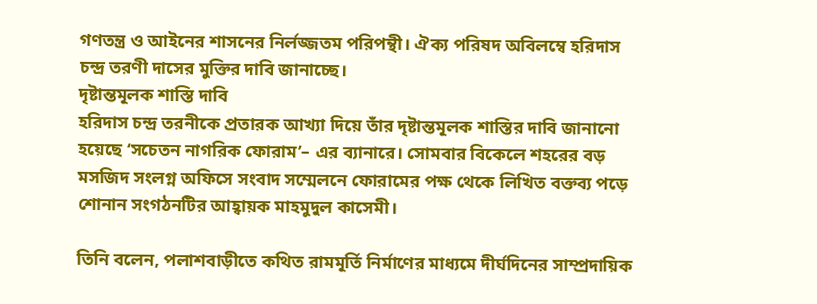গণতন্ত্র ও আইনের শাসনের নির্লজ্জতম পরিপন্থী। ঐক্য পরিষদ অবিলম্বে হরিদাস চন্দ্র তরণী দাসের মুক্তির দাবি জানাচ্ছে।
দৃষ্টান্তমূলক শাস্তি দাবি
হরিদাস চন্দ্র তরনীকে প্রতারক আখ্যা দিয়ে তাঁর দৃষ্টান্তমূলক শাস্তির দাবি জানানো হয়েছে ‘সচেতন নাগরিক ফোরাম’– এর ব্যানারে। সোমবার বিকেলে শহরের বড় মসজিদ সংলগ্ন অফিসে সংবাদ সম্মেলনে ফোরামের পক্ষ থেকে লিখিত বক্তব্য পড়ে শোনান সংগঠনটির আহ্বায়ক মাহমুদুল কাসেমী।

তিনি বলেন, পলাশবাড়ীতে কথিত রামমূর্তি নির্মাণের মাধ্যমে দীর্ঘদিনের সাম্প্রদায়িক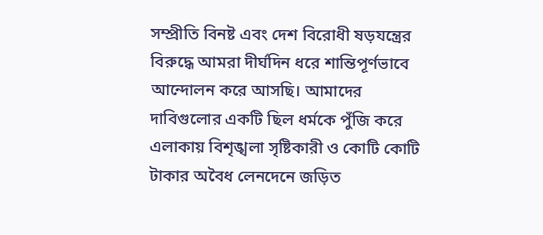সম্প্রীতি বিনষ্ট এবং দেশ বিরোধী ষড়যন্ত্রের বিরুদ্ধে আমরা দীর্ঘদিন ধরে শান্তিপূর্ণভাবে আন্দোলন করে আসছি। আমাদের দাবিগুলোর একটি ছিল ধর্মকে পুঁজি করে এলাকায় বিশৃঙ্খলা সৃষ্টিকারী ও কোটি কোটি টাকার অবৈধ লেনদেনে জড়িত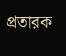প্রতারক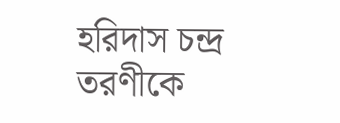হরিদাস চন্দ্র তরণীকে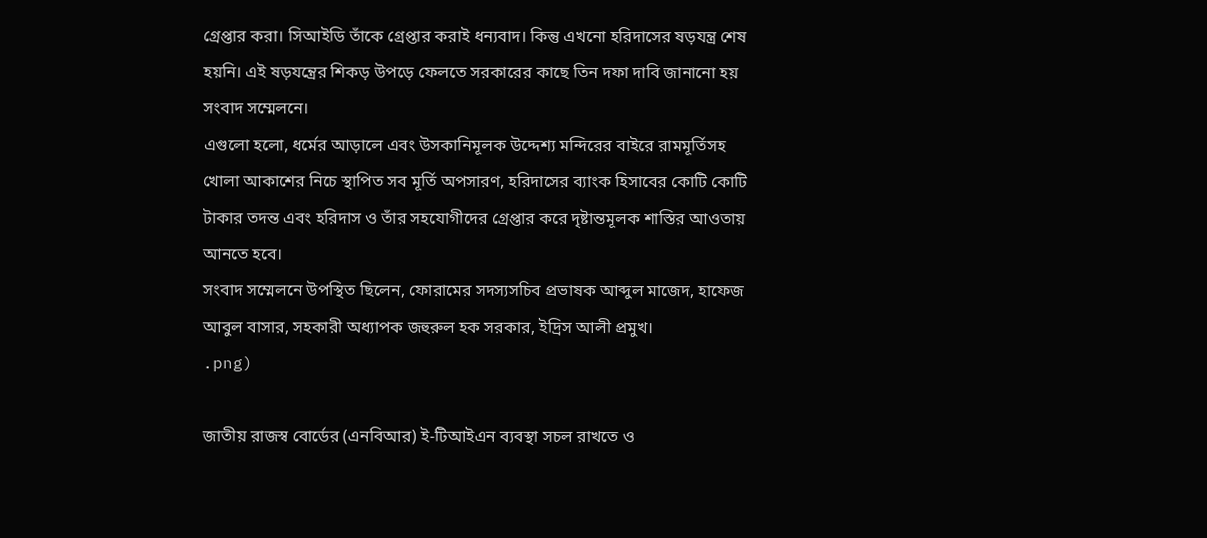গ্রেপ্তার করা। সিআইডি তাঁকে গ্রেপ্তার করাই ধন্যবাদ। কিন্তু এখনো হরিদাসের ষড়যন্ত্র শেষ হয়নি। এই ষড়যন্ত্রের শিকড় উপড়ে ফেলতে সরকারের কাছে তিন দফা দাবি জানানো হয় সংবাদ সম্মেলনে।
এগুলো হলো, ধর্মের আড়ালে এবং উসকানিমূলক উদ্দেশ্য মন্দিরের বাইরে রামমূর্তিসহ খোলা আকাশের নিচে স্থাপিত সব মূর্তি অপসারণ, হরিদাসের ব্যাংক হিসাবের কোটি কোটি টাকার তদন্ত এবং হরিদাস ও তাঁর সহযোগীদের গ্রেপ্তার করে দৃষ্টান্তমূলক শাস্তির আওতায় আনতে হবে।
সংবাদ সম্মেলনে উপস্থিত ছিলেন, ফোরামের সদস্যসচিব প্রভাষক আব্দুল মাজেদ, হাফেজ আবুল বাসার, সহকারী অধ্যাপক জহুরুল হক সরকার, ইদ্রিস আলী প্রমুখ।
.png)

জাতীয় রাজস্ব বোর্ডের (এনবিআর) ই-টিআইএন ব্যবস্থা সচল রাখতে ও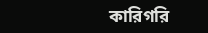কারিগরি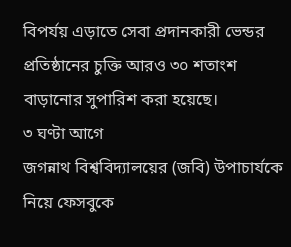বিপর্যয় এড়াতে সেবা প্রদানকারী ভেন্ডর প্রতিষ্ঠানের চুক্তি আরও ৩০ শতাংশ বাড়ানোর সুপারিশ করা হয়েছে।
৩ ঘণ্টা আগে
জগন্নাথ বিশ্ববিদ্যালয়ের (জবি) উপাচার্যকে নিয়ে ফেসবুকে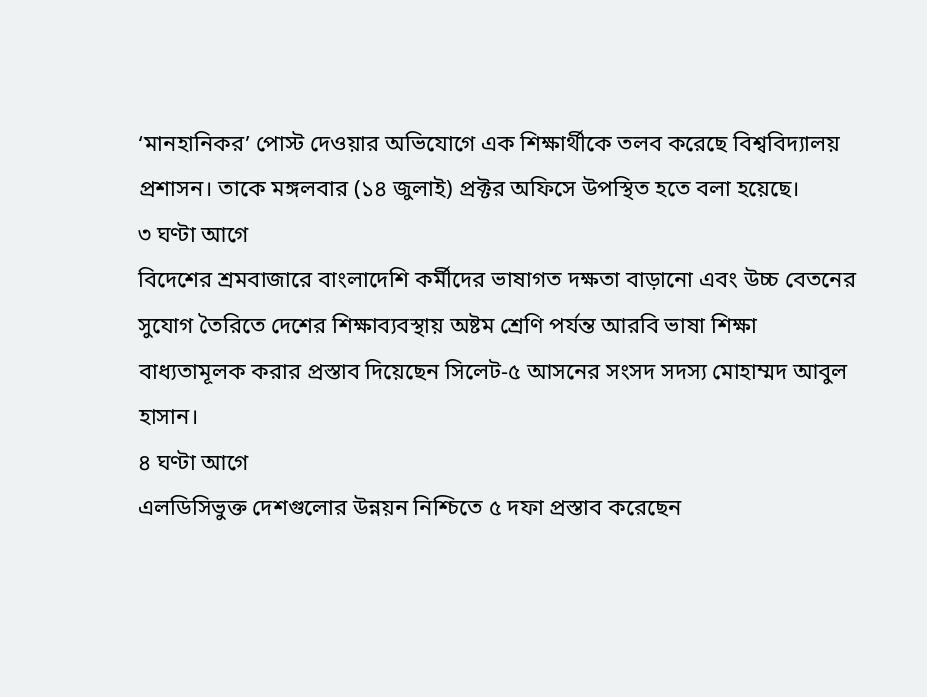‘মানহানিকর’ পোস্ট দেওয়ার অভিযোগে এক শিক্ষার্থীকে তলব করেছে বিশ্ববিদ্যালয় প্রশাসন। তাকে মঙ্গলবার (১৪ জুলাই) প্রক্টর অফিসে উপস্থিত হতে বলা হয়েছে।
৩ ঘণ্টা আগে
বিদেশের শ্রমবাজারে বাংলাদেশি কর্মীদের ভাষাগত দক্ষতা বাড়ানো এবং উচ্চ বেতনের সুযোগ তৈরিতে দেশের শিক্ষাব্যবস্থায় অষ্টম শ্রেণি পর্যন্ত আরবি ভাষা শিক্ষা বাধ্যতামূলক করার প্রস্তাব দিয়েছেন সিলেট-৫ আসনের সংসদ সদস্য মোহাম্মদ আবুল হাসান।
৪ ঘণ্টা আগে
এলডিসিভুক্ত দেশগুলোর উন্নয়ন নিশ্চিতে ৫ দফা প্রস্তাব করেছেন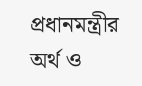প্রধানমন্ত্রীর অর্থ ও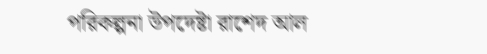পরিকল্পনা উপদেষ্টা রাশেদ আল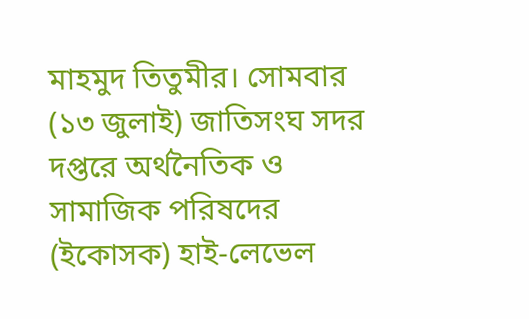মাহমুদ তিতুমীর। সোমবার (১৩ জুলাই) জাতিসংঘ সদর দপ্তরে অর্থনৈতিক ও সামাজিক পরিষদের (ইকোসক) হাই-লেভেল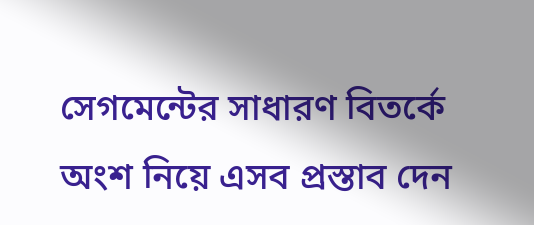সেগমেন্টের সাধারণ বিতর্কে অংশ নিয়ে এসব প্রস্তাব দেন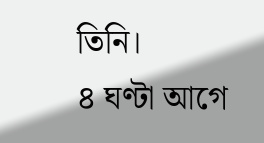তিনি।
৪ ঘণ্টা আগে